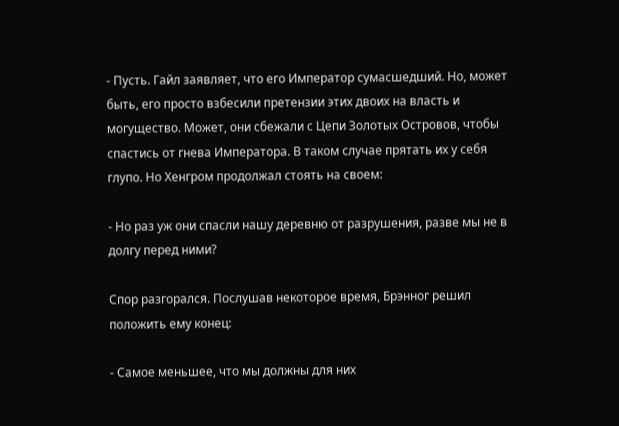- Пусть. Гайл заявляет, что его Император сумасшедший. Но, может быть, его просто взбесили претензии этих двоих на власть и могущество. Может, они сбежали с Цепи Золотых Островов, чтобы спастись от гнева Императора. В таком случае прятать их у себя глупо. Но Хенгром продолжал стоять на своем:

- Но раз уж они спасли нашу деревню от разрушения, разве мы не в долгу перед ними?

Спор разгорался. Послушав некоторое время, Брэнног решил положить ему конец:

- Самое меньшее, что мы должны для них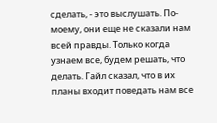сделать, - это выслушать. По-моему, они еще не сказали нам всей правды. Только когда узнаем все, будем решать, что делать. Гайл сказал, что в их планы входит поведать нам все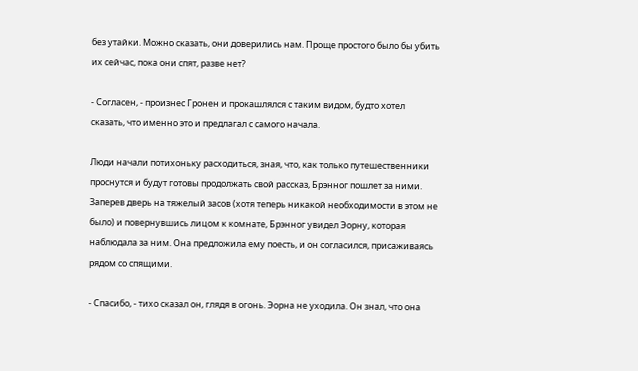без утайки. Можно сказать, они доверились нам. Проще простого было бы убить их сейчас, пока они спят, разве нет?

- Согласен, - произнес Гронен и прокашлялся с таким видом, будто хотел сказать, что именно это и предлагал с самого начала.

Люди начали потихоньку расходиться, зная, что, как только путешественники проснутся и будут готовы продолжать свой рассказ, Брэнног пошлет за ними. Заперев дверь на тяжелый засов (хотя теперь никакой необходимости в этом не было) и повернувшись лицом к комнате, Брэнног увидел Эорну, которая наблюдала за ним. Она предложила ему поесть, и он согласился, присаживаясь рядом со спящими.

- Спасибо, - тихо сказал он, глядя в огонь. Эорна не уходила. Он знал, что она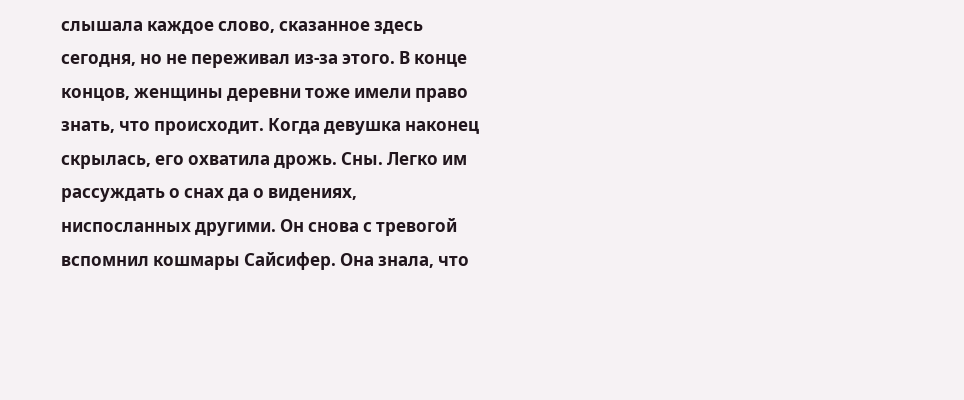слышала каждое слово, сказанное здесь сегодня, но не переживал из-за этого. В конце концов, женщины деревни тоже имели право знать, что происходит. Когда девушка наконец скрылась, его охватила дрожь. Сны. Легко им рассуждать о снах да о видениях, ниспосланных другими. Он снова с тревогой вспомнил кошмары Сайсифер. Она знала, что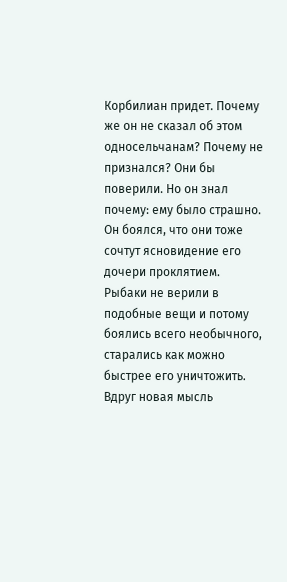Корбилиан придет. Почему же он не сказал об этом односельчанам? Почему не признался? Они бы поверили. Но он знал почему: ему было страшно. Он боялся, что они тоже сочтут ясновидение его дочери проклятием. Рыбаки не верили в подобные вещи и потому боялись всего необычного, старались как можно быстрее его уничтожить. Вдруг новая мысль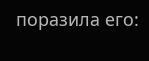поразила его: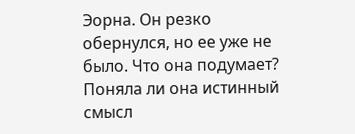Эорна. Он резко обернулся, но ее уже не было. Что она подумает? Поняла ли она истинный смысл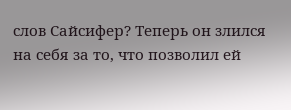слов Сайсифер? Теперь он злился на себя за то, что позволил ей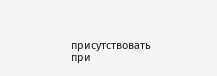присутствовать при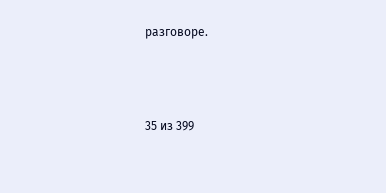разговоре.



35 из 399